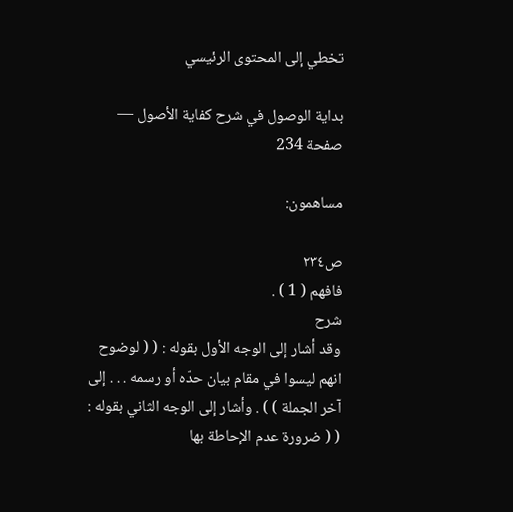تخطي إلى المحتوى الرئيسي

بداية الوصول في شرح كفاية الأصول — صفحة 234

مساهمون:

ص٢٣٤
فافهم ( 1 ) .
شرح
وقد أشار إلى الوجه الأول بقوله : ( ( لوضوح انهم ليسوا في مقام بيان حدّه أو رسمه . . . إلى آخر الجملة ) ) . وأشار إلى الوجه الثاني بقوله : ( ( ضرورة عدم الإحاطة بها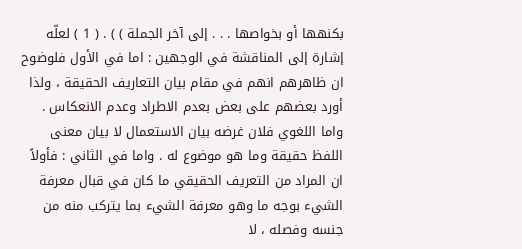بكنهها أو بخواصها . . . إلى آخر الجملة ) ) . ( 1 ) لعلّه إشارة إلى المناقشة في الوجهين : اما في الأول فلوضوح ان ظاهرهم انهم في مقام بيان التعاريف الحقيقة ، ولذا أورد بعضهم على بعض بعدم الاطراد وعدم الانعكاس . واما اللغوي فلان غرضه بيان الاستعمال لا بيان معنى اللفظ حقيقة وما هو موضوع له . واما في الثاني : فأولاً ان المراد من التعريف الحقيقي ما كان في قبال معرفة الشيء بوجه ما وهو معرفة الشيء بما يتركب منه من جنسه وفصله ، لا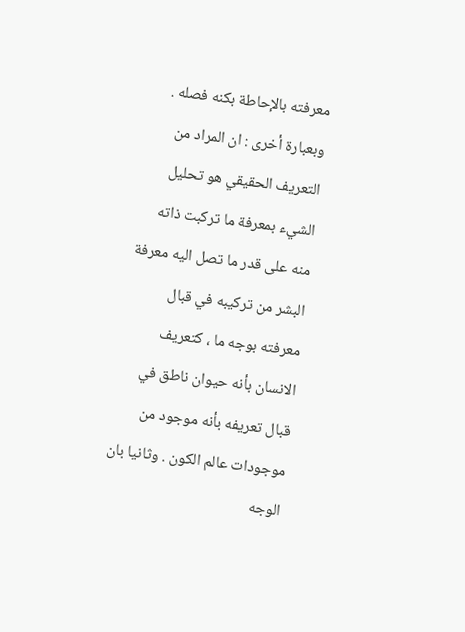معرفته بالإحاطة بكنه فصله . وبعبارة أخرى : ان المراد من التعريف الحقيقي هو تحليل الشيء بمعرفة ما تركبت ذاته منه على قدر ما تصل اليه معرفة البشر من تركيبه في قبال معرفته بوجه ما ، كتعريف الانسان بأنه حيوان ناطق في قبال تعريفه بأنه موجود من موجودات عالم الكون . وثانيا بان الوجه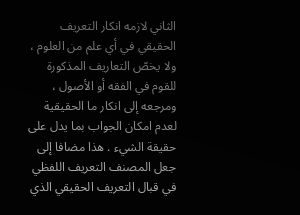الثاني لازمه انكار التعريف الحقيقي في أي علم من العلوم ، ولا يخصّ التعاريف المذكورة للقوم في الفقه أو الأصول ، ومرجعه إلى انكار ما الحقيقية لعدم امكان الجواب بما يدل على حقيقة الشيء . هذا مضافا إلى جعل المصنف التعريف اللفظي في قبال التعريف الحقيقي الذي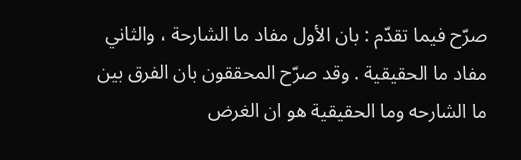صرّح فيما تقدّم : بان الأول مفاد ما الشارحة ، والثاني مفاد ما الحقيقية . وقد صرّح المحققون بان الفرق بين ما الشارحه وما الحقيقية هو ان الغرض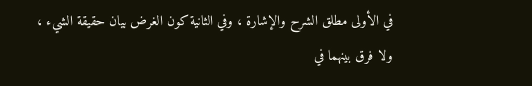في الأولى مطلق الشرح والإشارة ، وفي الثانية كون الغرض بيان حقيقة الشيء ، ولا فرق بينهما في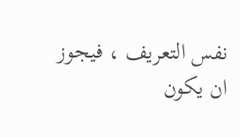نفس التعريف ، فيجوز ان يكون